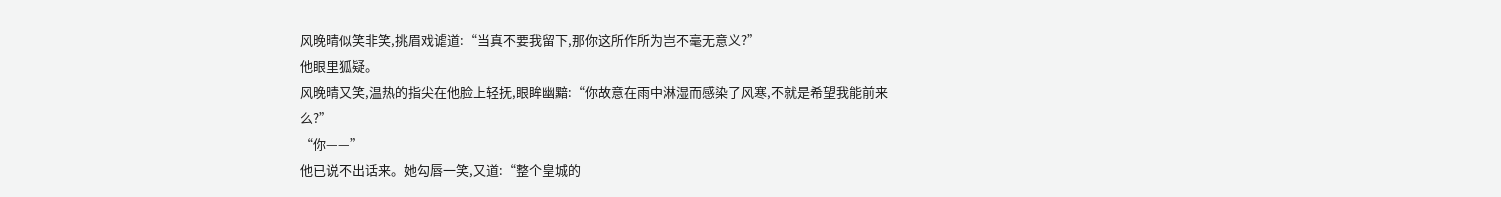风晚晴似笑非笑,挑眉戏谑道:“当真不要我留下,那你这所作所为岂不毫无意义?”
他眼里狐疑。
风晚晴又笑,温热的指尖在他脸上轻抚,眼眸幽黯:“你故意在雨中淋湿而感染了风寒,不就是希望我能前来么?”
“你——”
他已说不出话来。她勾唇一笑,又道:“整个皇城的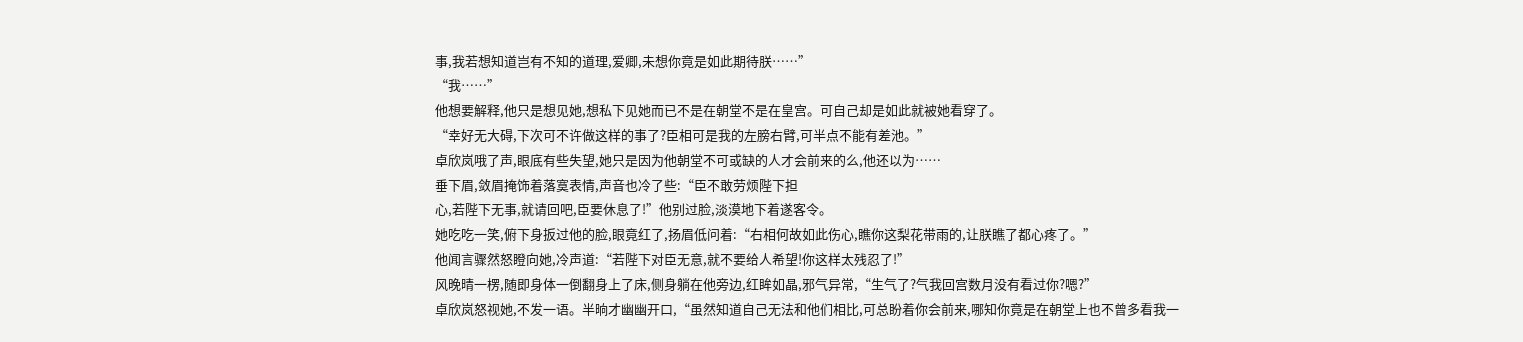事,我若想知道岂有不知的道理,爱卿,未想你竟是如此期待朕……”
“我……”
他想要解释,他只是想见她,想私下见她而已不是在朝堂不是在皇宫。可自己却是如此就被她看穿了。
“幸好无大碍,下次可不许做这样的事了?臣相可是我的左膀右臂,可半点不能有差池。”
卓欣岚哦了声,眼底有些失望,她只是因为他朝堂不可或缺的人才会前来的么,他还以为……
垂下眉,敛眉掩饰着落寞表情,声音也冷了些:“臣不敢劳烦陛下担
心,若陛下无事,就请回吧,臣要休息了!”他别过脸,淡漠地下着遂客令。
她吃吃一笑,俯下身扳过他的脸,眼竟红了,扬眉低问着:“右相何故如此伤心,瞧你这梨花带雨的,让朕瞧了都心疼了。”
他闻言骤然怒瞪向她,冷声道:“若陛下对臣无意,就不要给人希望!你这样太残忍了!”
风晚晴一楞,随即身体一倒翻身上了床,侧身躺在他旁边,红眸如晶,邪气异常,“生气了?气我回宫数月没有看过你?嗯?”
卓欣岚怒视她,不发一语。半晌才幽幽开口,“虽然知道自己无法和他们相比,可总盼着你会前来,哪知你竟是在朝堂上也不曾多看我一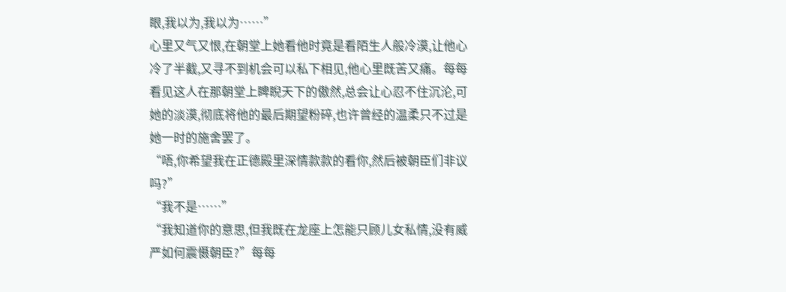眼,我以为,我以为……”
心里又气又恨,在朝堂上她看他时竟是看陌生人般冷漠,让他心冷了半截,又寻不到机会可以私下相见,他心里既苦又痛。每每看见这人在那朝堂上睥睨天下的傲然,总会让心忍不住沉沦,可她的淡漠,彻底将他的最后期望粉碎,也许曾经的温柔只不过是她一时的施舍罢了。
“唔,你希望我在正德殿里深情款款的看你,然后被朝臣们非议吗?”
“我不是……”
“我知道你的意思,但我既在龙座上怎能只顾儿女私情,没有威严如何震慑朝臣?”每每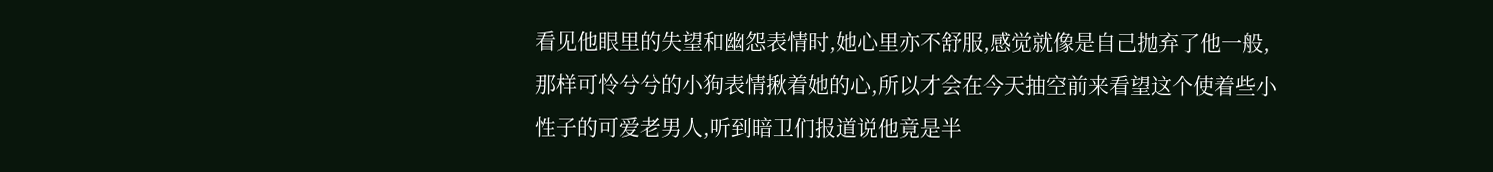看见他眼里的失望和幽怨表情时,她心里亦不舒服,感觉就像是自己抛弃了他一般,那样可怜兮兮的小狗表情揪着她的心,所以才会在今天抽空前来看望这个使着些小性子的可爱老男人,听到暗卫们报道说他竟是半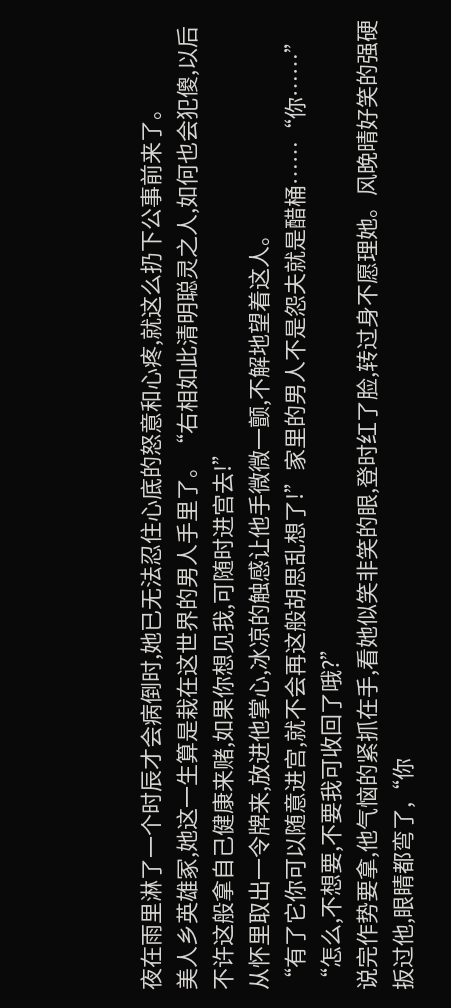夜在雨里淋了一个时辰才会病倒时,她已无法忍住心底的怒意和心疼,就这么扔下公事前来了。
美人乡英雄冢,她这一生算是栽在这世界的男人手里了。“右相如此清明聪灵之人,如何也会犯傻,以后不许这般拿自己健康来赌,如果你想见我,可随时进宫去!”
从怀里取出一令牌来,放进他掌心,冰凉的触感让他手微微一颤,不解地望着这人。
“有了它你可以随意进宫,就不会再这般胡思乱想了!”家里的男人不是怨夫就是醋桶……“你……”
“怎么,不想要,不要我可收回了哦?”
说完作势要拿,他气恼的紧抓在手,看她似笑非笑的眼,登时红了脸,转过身不愿理她。风晚晴好笑的强硬扳过他,眼睛都弯了,“你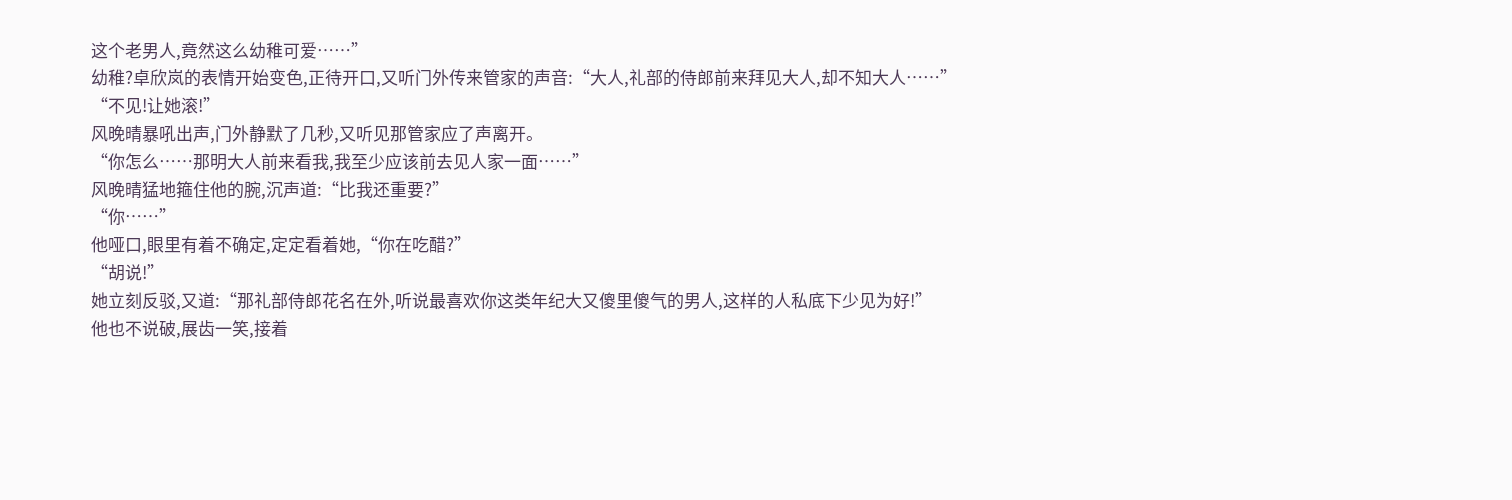这个老男人,竟然这么幼稚可爱……”
幼稚?卓欣岚的表情开始变色,正待开口,又听门外传来管家的声音:“大人,礼部的侍郎前来拜见大人,却不知大人……”
“不见!让她滚!”
风晚晴暴吼出声,门外静默了几秒,又听见那管家应了声离开。
“你怎么……那明大人前来看我,我至少应该前去见人家一面……”
风晚晴猛地箍住他的腕,沉声道:“比我还重要?”
“你……”
他哑口,眼里有着不确定,定定看着她,“你在吃醋?”
“胡说!”
她立刻反驳,又道:“那礼部侍郎花名在外,听说最喜欢你这类年纪大又傻里傻气的男人,这样的人私底下少见为好!”
他也不说破,展齿一笑,接着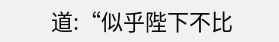道:“似乎陛下不比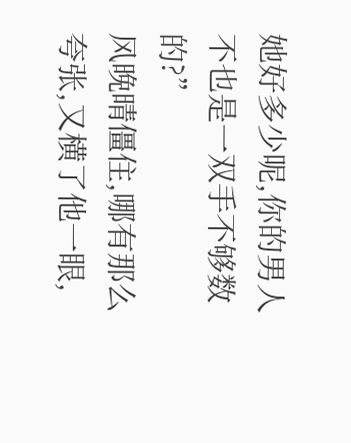她好多少呢,你的男人不也是一双手不够数的?”
风晚晴僵住,哪有那么夸张,又横了他一眼,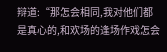辩道:“那怎会相同,我对他们都是真心的,和欢场的逢场作戏怎会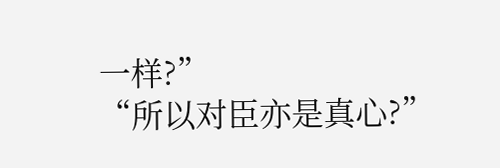一样?”
“所以对臣亦是真心?”